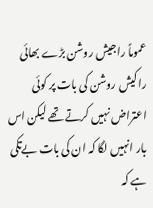عموماً راجیش روشن بڑے بھائی راکیش روشن کی بات پر کوئی اعتراض نہیں کرتے تھے لیکن اس بار انہیں لگا کہ ان کی بات بےتکی ہے کہ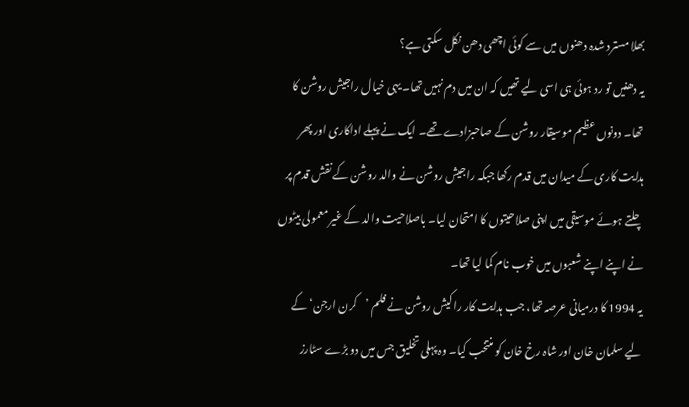بھلا مسترد شدہ دھنوں میں سے کوئی اچھی دھن نکل سکتی ہے؟
یہ دھنیں تو رد ہوئی ہی اسی لیے تھیں کہ ان میں دم نہیں تھا۔ یہی خیال راجیش روشن کا تھا۔ دونوں عظیم موسیقار روشن کے صاحبزادے تھے۔ ایک نے پہلے اداکاری اور پھر ہدایت کاری کے میدان میں قدم رکھا جبکہ راجیش روشن نے والد روشن کے نقش قدم پر چلتے ہوئے موسیقی میں اپنی صلاحیتوں کا امتحان لیا۔ باصلاحیت والد کے غیر معمولی بیٹوں نے اپنے اپنے شعبوں میں خوب نام کما لیا تھا۔
یہ 1994 کا درمیانی عرصہ تھا، جب ہدایت کار راکیش روشن نے فلم ’کرن ارجن‘ کے لیے سلمان خان اور شاہ رخ خان کو منتخب کیا۔ وہ پہلی تخلیق جس میں دو بڑے سٹارز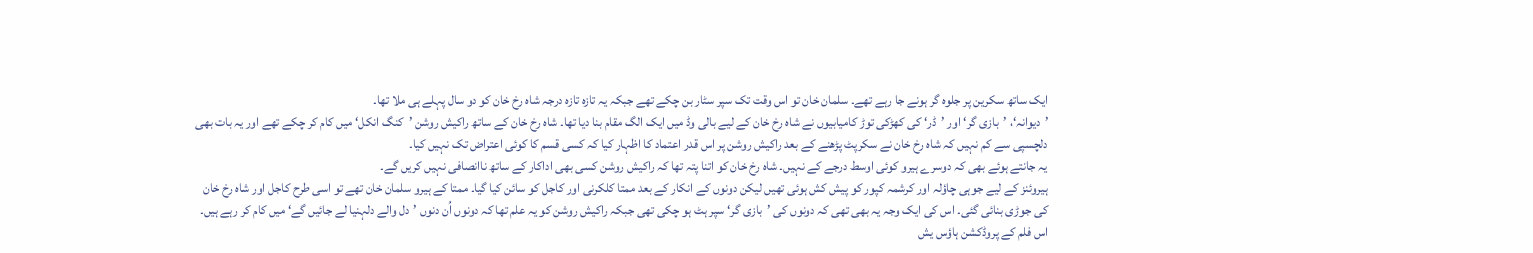ایک ساتھ سکرین پر جلوہ گر ہونے جا رہے تھے۔ سلمان خان تو اس وقت تک سپر سٹار بن چکے تھے جبکہ یہ تازہ تازہ درجہ شاہ رخ خان کو دو سال پہلے ہی ملا تھا۔
’دیوانہ‘، ’بازی گر‘ اور ’ڈر‘ کی کھڑکی توڑ کامیابیوں نے شاہ رخ خان کے لیے بالی وڈ میں ایک الگ مقام بنا دیا تھا۔ شاہ رخ خان کے ساتھ راکیش روشن ’کنگ انکل‘ میں کام کر چکے تھے اور یہ بات بھی دلچسپی سے کم نہیں کہ شاہ رخ خان نے سکرپٹ پڑھنے کے بعد راکیش روشن پر اس قدر اعتماد کا اظہار کیا کہ کسی قسم کا کوئی اعتراض تک نہیں کیا۔
یہ جانتے ہوئے بھی کہ دوسرے ہیرو کوئی اوسط درجے کے نہیں۔ شاہ رخ خان کو اتنا پتہ تھا کہ راکیش روشن کسی بھی اداکار کے ساتھ ناانصافی نہیں کریں گے۔
ہیروئنز کے لیے جوہی چاؤلہ اور کرشمہ کپور کو پیش کش ہوئی تھیں لیکن دونوں کے انکار کے بعد ممتا کلکرنی اور کاجل کو سائن کیا گیا۔ ممتا کے ہیرو سلمان خان تھے تو اسی طرح کاجل اور شاہ رخ خان کی جوڑی بنائی گئی۔ اس کی ایک وجہ یہ بھی تھی کہ دونوں کی ’بازی گر‘ سپر ہٹ ہو چکی تھی جبکہ راکیش روشن کو یہ علم تھا کہ دونوں اُن دنوں ’دل والے دلہنیا لے جائیں گے‘ میں کام کر رہے ہیں۔
اس فلم کے پروڈکشن ہاؤس یش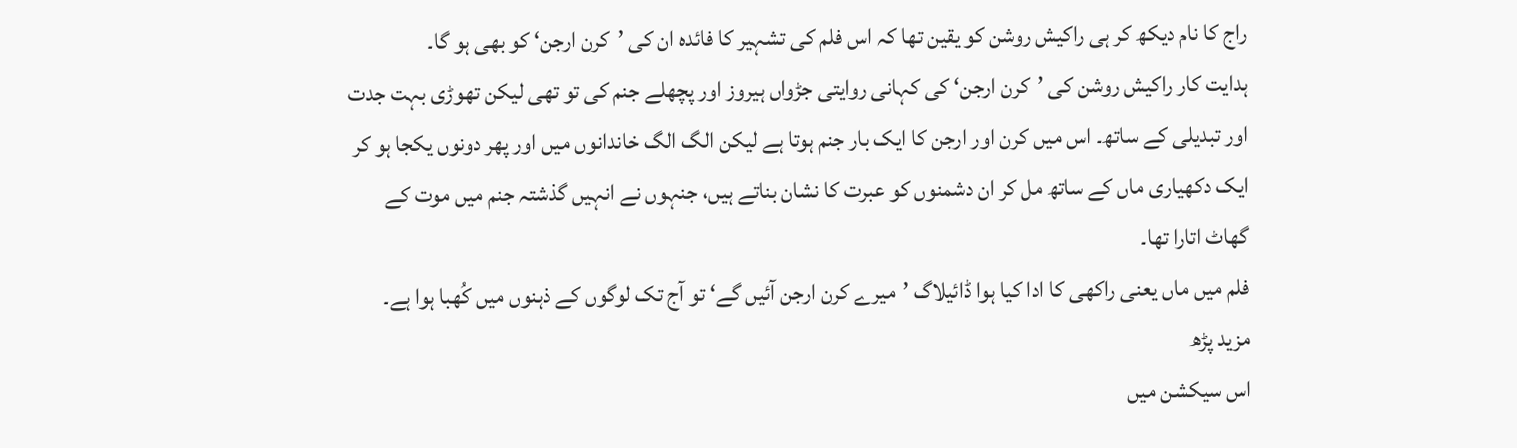راج کا نام دیکھ کر ہی راکیش روشن کو یقین تھا کہ اس فلم کی تشہیر کا فائدہ ان کی ’کرن ارجن‘ کو بھی ہو گا۔
ہدایت کار راکیش روشن کی ’کرن ارجن‘ کی کہانی روایتی جڑواں ہیروز اور پچھلے جنم کی تو تھی لیکن تھوڑی بہت جدت اور تبدیلی کے ساتھ۔ اس میں کرن اور ارجن کا ایک بار جنم ہوتا ہے لیکن الگ الگ خاندانوں میں اور پھر دونوں یکجا ہو کر ایک دکھیاری ماں کے ساتھ مل کر ان دشمنوں کو عبرت کا نشان بناتے ہیں، جنہوں نے انہیں گذشتہ جنم میں موت کے گھاٹ اتارا تھا۔
فلم میں ماں یعنی راکھی کا ادا کیا ہوا ڈائیلاگ ’میرے کرن ارجن آئیں گے‘ تو آج تک لوگوں کے ذہنوں میں کُھبا ہوا ہے۔
مزید پڑھ
اس سیکشن میں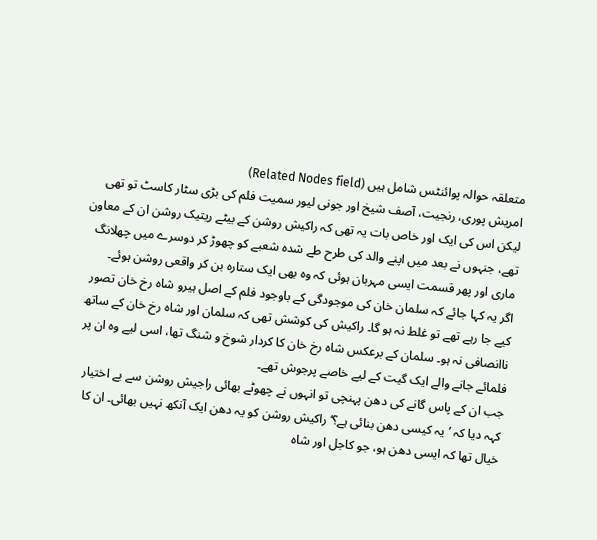متعلقہ حوالہ پوائنٹس شامل ہیں (Related Nodes field)
امریش پوری، رنجیت، آصف شیخ اور جونی لیور سمیت فلم کی بڑی سٹار کاسٹ تو تھی لیکن اس کی ایک اور خاص بات یہ تھی کہ راکیش روشن کے بیٹے ریتیک روشن ان کے معاون تھے، جنہوں نے بعد میں اپنے والد کی طرح طے شدہ شعبے کو چھوڑ کر دوسرے میں چھلانگ ماری اور پھر قسمت ایسی مہربان ہوئی کہ وہ بھی ایک ستارہ بن کر واقعی روشن ہوئے۔
اگر یہ کہا جائے کہ سلمان خان کی موجودگی کے باوجود فلم کے اصل ہیرو شاہ رخ خان تصور کیے جا رہے تھے تو غلط نہ ہو گا۔ راکیش کی کوشش تھی کہ سلمان اور شاہ رخ خان کے ساتھ ناانصافی نہ ہو۔ سلمان کے برعکس شاہ رخ خان کا کردار شوخ و شنگ تھا، اسی لیے وہ ان پر فلمائے جانے والے ایک گیت کے لیے خاصے پرجوش تھے۔
جب ان کے پاس گانے کی دھن پہنچی تو انہوں نے چھوٹے بھائی راجیش روشن سے بے اختیار کہہ دیا کہ ’یہ کیسی دھن بنائی ہے؟‘ راکیش روشن کو یہ دھن ایک آنکھ نہیں بھائی۔ ان کا خیال تھا کہ ایسی دھن ہو، جو کاجل اور شاہ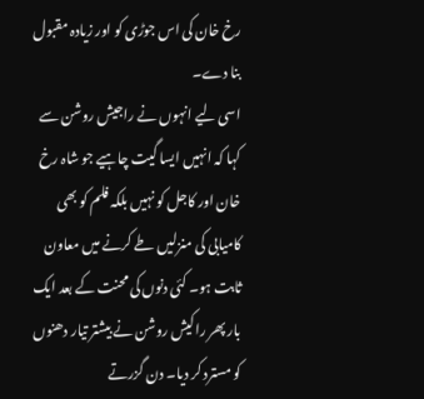رخ خان کی اس جوڑی کو اور زیادہ مقبول بنا دے۔
اسی لیے انہوں نے راجیش روشن سے کہا کہ انہیں ایسا گیت چاہیے جو شاہ رخ خان اور کاجل کو نہیں بلکہ فلم کو بھی کامیابی کی منزلیں طے کرنے میں معاون ثابت ہو۔ کئی دنوں کی محنت کے بعد ایک بار پھر راکیش روشن نے بیشتر تیار دھنوں کو مسترد کر دیا۔ دن گزرتے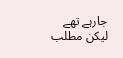جارہے تھے لیکن مطلب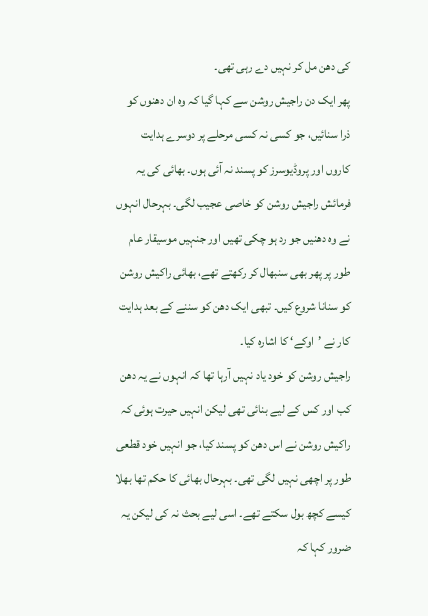کی دھن مل کر نہیں دے رہی تھی۔
پھر ایک دن راجیش روشن سے کہا گیا کہ وہ ان دھنوں کو ذرا سنائیں، جو کسی نہ کسی مرحلے پر دوسرے ہدایت کاروں اور پروڈیوسرز کو پسند نہ آئی ہوں۔ بھائی کی یہ فرمائش راجیش روشن کو خاصی عجیب لگی۔ بہرحال انہوں نے وہ دھنیں جو رد ہو چکی تھیں اور جنہیں موسیقار عام طور پر پھر بھی سنبھال کر رکھتے تھے، بھائی راکیش روشن کو سنانا شروع کیں۔ تبھی ایک دھن کو سننے کے بعد ہدایت کار نے ’اوکے‘ کا اشارہ کیا۔
راجیش روشن کو خود یاد نہیں آرہا تھا کہ انہوں نے یہ دھن کب اور کس کے لیے بنائی تھی لیکن انہیں حیرت ہوئی کہ راکیش روشن نے اس دھن کو پسند کیا، جو انہیں خود قطعی طور پر اچھی نہیں لگی تھی۔ بہرحال بھائی کا حکم تھا بھلا کیسے کچھ بول سکتے تھے۔ اسی لیے بحث نہ کی لیکن یہ ضرور کہا کہ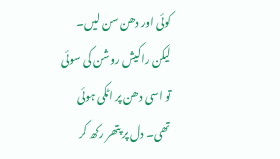کوئی اور دھن سن لیں۔
لیکن راکیش روشن کی سوئی تو اسی دھن پر اٹکی ہوئی تھی۔ دل پر پتھر رکھ کر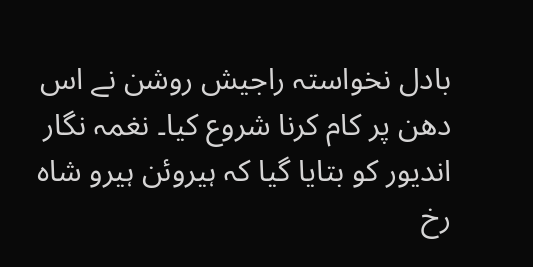بادل نخواستہ راجیش روشن نے اس دھن پر کام کرنا شروع کیا۔ نغمہ نگار اندیور کو بتایا گیا کہ ہیروئن ہیرو شاہ رخ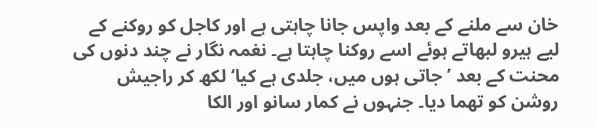خان سے ملنے کے بعد واپس جانا چاہتی ہے اور کاجل کو روکنے کے لیے ہیرو لبھاتے ہوئے اسے روکنا چاہتا ہے۔ نغمہ نگار نے چند دنوں کی محنت کے بعد ’جاتی ہوں میں، جلدی ہے کیا‘ لکھ کر راجیش روشن کو تھما دیا۔ جنہوں نے کمار سانو اور الکا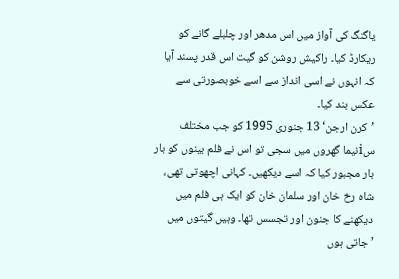یاگنگ کی آواز میں اس مدھر اور چلبلے گانے کو ریکارڈ کیا۔ راکیش روشن کو گیت اس قدر پسند آیا کہ انہوں نے اسی انداز سے اسے خوبصورتی سے عکس بند کیا۔
’کرن ارجن‘ 13 جنوری 1995 کو جب مختلف سiنیما گھروں میں سجی تو اس نے فلم بینوں کو بار بار مجبور کیا کہ اسے دیکھیں۔ کہانی اچھوتی تھی، شاہ رخ خان اور سلمان خان کو ایک ہی فلم میں دیکھنے کا جنون اور تجسس تھا۔ وہیں گیتوں میں ’جاتی ہوں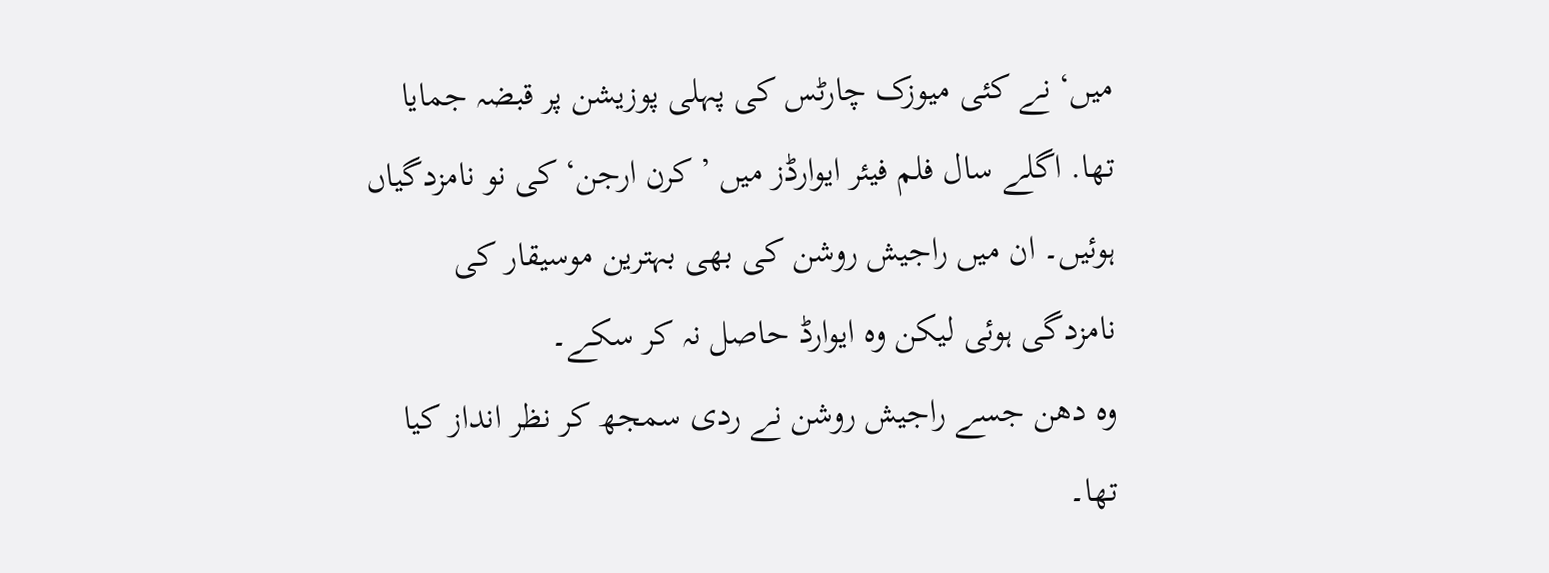میں‘ نے کئی میوزک چارٹس کی پہلی پوزیشن پر قبضہ جمایا تھا. اگلے سال فلم فیئر ایوارڈز میں ’کرن ارجن‘ کی نو نامزدگیاں ہوئیں۔ ان میں راجیش روشن کی بھی بہترین موسیقار کی نامزدگی ہوئی لیکن وہ ایوارڈ حاصل نہ کر سکے۔
وہ دھن جسے راجیش روشن نے ردی سمجھ کر نظر انداز کیا تھا۔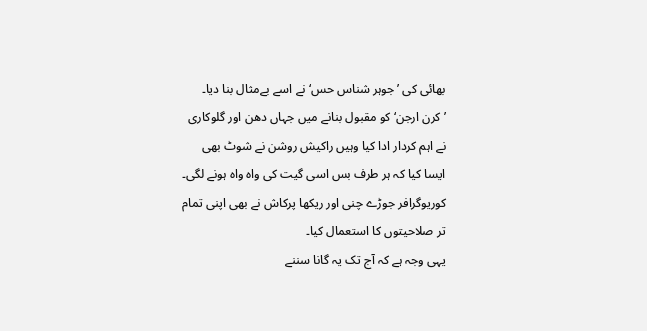بھائی کی ’جوہر شناس حس‘ نے اسے بےمثال بنا دیا۔ ’کرن ارجن‘ کو مقبول بنانے میں جہاں دھن اور گلوکاری نے اہم کردار ادا کیا وہیں راکیش روشن نے شوٹ بھی ایسا کیا کہ ہر طرف بس اسی گیت کی واہ واہ ہونے لگی۔ کوریوگرافر جوڑے چنی اور ریکھا پرکاش نے بھی اپنی تمام تر صلاحیتوں کا استعمال کیا۔
یہی وجہ ہے کہ آج تک یہ گانا سننے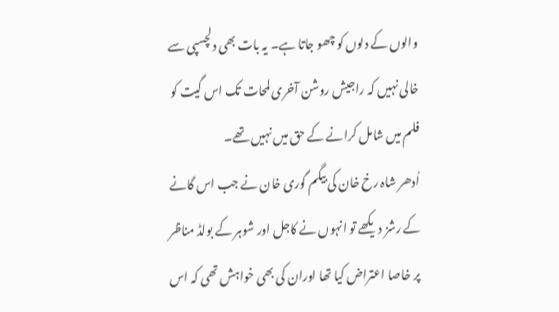والوں کے دلوں کو چھو جاتا ہے۔ یہ بات بھی دلچسپی سے خالی نہیں کہ راجیش روشن آخری لمحات تک اس گیت کو فلم میں شامل کرانے کے حق میں نہیں تھے۔
اُدھر شاہ رخ خان کی بیگم گوری خان نے جب اس گانے کے رشز دیکھے تو انہوں نے کاجل اور شوہر کے بولڈ مناظر پر خاصا اعتراض کیا تھا اوران کی بھی خواہش تھی کہ اس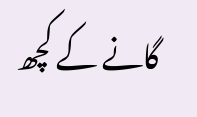گانے کے کچھ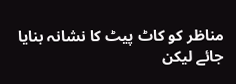مناظر کو کاٹ پیٹ کا نشانہ بنایا جائے لیکن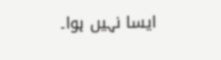ایسا نہیں ہوا۔